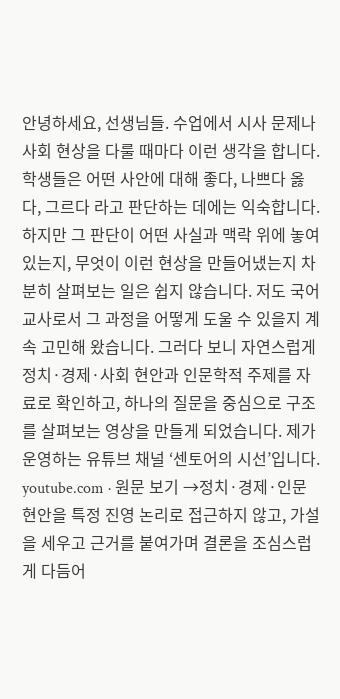안녕하세요, 선생님들. 수업에서 시사 문제나 사회 현상을 다룰 때마다 이런 생각을 합니다. 학생들은 어떤 사안에 대해 좋다, 나쁘다 옳다, 그르다 라고 판단하는 데에는 익숙합니다. 하지만 그 판단이 어떤 사실과 맥락 위에 놓여 있는지, 무엇이 이런 현상을 만들어냈는지 차분히 살펴보는 일은 쉽지 않습니다. 저도 국어 교사로서 그 과정을 어떻게 도울 수 있을지 계속 고민해 왔습니다. 그러다 보니 자연스럽게 정치·경제·사회 현안과 인문학적 주제를 자료로 확인하고, 하나의 질문을 중심으로 구조를 살펴보는 영상을 만들게 되었습니다. 제가 운영하는 유튜브 채널 ‘센토어의 시선’입니다.
youtube.com · 원문 보기 →정치·경제·인문 현안을 특정 진영 논리로 접근하지 않고, 가설을 세우고 근거를 붙여가며 결론을 조심스럽게 다듬어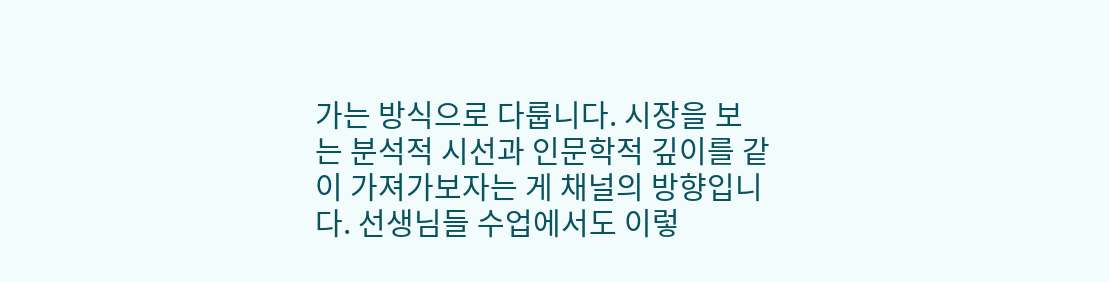가는 방식으로 다룹니다. 시장을 보는 분석적 시선과 인문학적 깊이를 같이 가져가보자는 게 채널의 방향입니다. 선생님들 수업에서도 이렇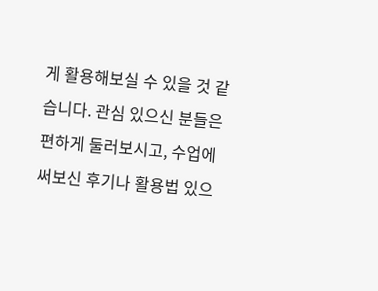게 활용해보실 수 있을 것 같습니다. 관심 있으신 분들은 편하게 둘러보시고, 수업에 써보신 후기나 활용법 있으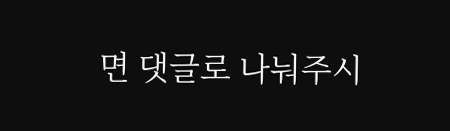면 댓글로 나눠주시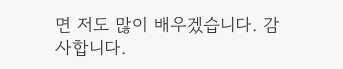면 저도 많이 배우겠습니다. 감사합니다.